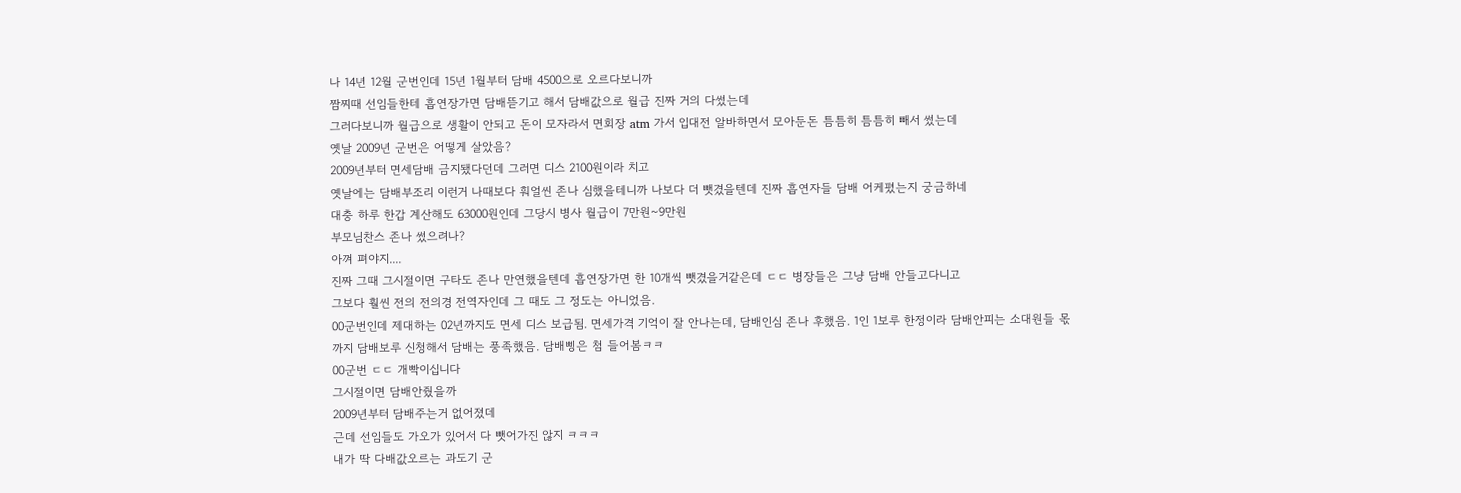나 14년 12월 군번인데 15년 1월부터 담배 4500으로 오르다보니까
짬찌때 선임들한테 흡연장가면 담배뜯기고 해서 담배값으로 월급 진짜 거의 다썼는데
그러다보니까 월급으로 생활이 안되고 돈이 모자라서 면회장 atm 가서 입대전 알바하면서 모아둔돈 틈틈히 틈틈히 빼서 썼는데
옛날 2009년 군번은 어떻게 살았음?
2009년부터 면세담배 금지됐다던데 그러면 디스 2100원이라 치고
옛날에는 담배부조리 이런거 나때보다 훠얼씬 존나 심했을테니까 나보다 더 뺏겼을텐데 진짜 흡연자들 담배 어케폈는지 궁금하네
대충 하루 한갑 계산해도 63000원인데 그당시 병사 월급이 7만원~9만원
부모님찬스 존나 썼으려나?
아껴 펴야지....
진짜 그때 그시절이면 구타도 존나 만연했을텐데 흡연장가면 한 10개씩 뺏겼을거같은데 ㄷㄷ 병장들은 그냥 담배 안들고다니고
그보다 훨씬 전의 전의경 전역자인데 그 때도 그 정도는 아니었음.
00군번인데 제대하는 02년까지도 면세 디스 보급됨. 면세가격 기억이 잘 안나는데, 담배인심 존나 후했음. 1인 1보루 한정이라 담배안피는 소대원들 몫까지 담배보루 신청해서 담배는 풍족했음. 담배삥은 첨 들어봄ㅋㅋ
00군번 ㄷㄷ 개빡이십니다
그시절이면 담배안줬을까
2009년부터 담배주는거 없어졌데
근데 선임들도 가오가 있어서 다 뺏어가진 않지 ㅋㅋㅋ
내가 딱 다배값오르는 과도기 군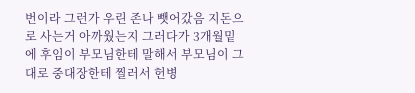번이라 그런가 우린 존나 뺏어갔음 지돈으로 사는거 아까웠는지 그러다가 3개월밑에 후임이 부모님한테 말해서 부모님이 그대로 중대장한테 찔러서 헌병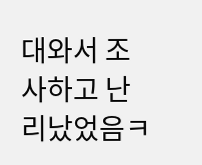대와서 조사하고 난리났었음ㅋ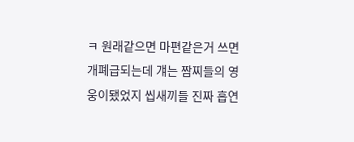ㅋ 원래같으면 마편같은거 쓰면 개폐급되는데 걔는 짬찌들의 영웅이됐었지 씹새끼들 진짜 흡연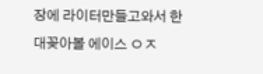장에 라이터만들고와서 한대꽂아볼 에이스 ㅇㅈ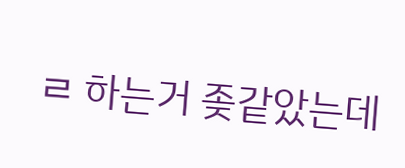ㄹ 하는거 좆같았는데